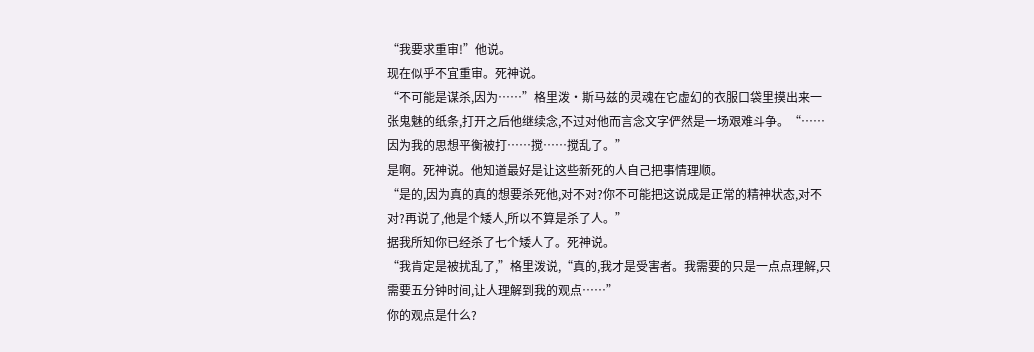“我要求重审!”他说。
现在似乎不宜重审。死神说。
“不可能是谋杀,因为……”格里泼·斯马兹的灵魂在它虚幻的衣服口袋里摸出来一张鬼魅的纸条,打开之后他继续念,不过对他而言念文字俨然是一场艰难斗争。“……因为我的思想平衡被打……搅……搅乱了。”
是啊。死神说。他知道最好是让这些新死的人自己把事情理顺。
“是的,因为真的真的想要杀死他,对不对?你不可能把这说成是正常的精神状态,对不对?再说了,他是个矮人,所以不算是杀了人。”
据我所知你已经杀了七个矮人了。死神说。
“我肯定是被扰乱了,”格里泼说,“真的,我才是受害者。我需要的只是一点点理解,只需要五分钟时间,让人理解到我的观点……”
你的观点是什么?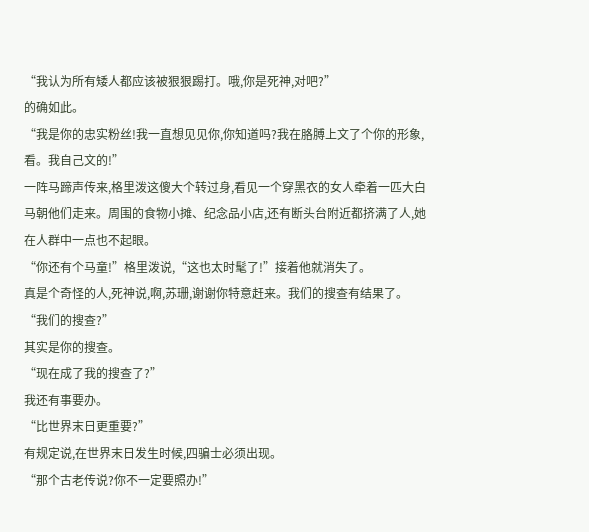“我认为所有矮人都应该被狠狠踢打。哦,你是死神,对吧?”
的确如此。
“我是你的忠实粉丝!我一直想见见你,你知道吗?我在胳膊上文了个你的形象,看。我自己文的!”
一阵马蹄声传来,格里泼这傻大个转过身,看见一个穿黑衣的女人牵着一匹大白马朝他们走来。周围的食物小摊、纪念品小店,还有断头台附近都挤满了人,她在人群中一点也不起眼。
“你还有个马童!”格里泼说,“这也太时髦了!”接着他就消失了。
真是个奇怪的人,死神说,啊,苏珊,谢谢你特意赶来。我们的搜查有结果了。
“我们的搜查?”
其实是你的搜查。
“现在成了我的搜查了?”
我还有事要办。
“比世界末日更重要?”
有规定说,在世界末日发生时候,四骗士必须出现。
“那个古老传说?你不一定要照办!”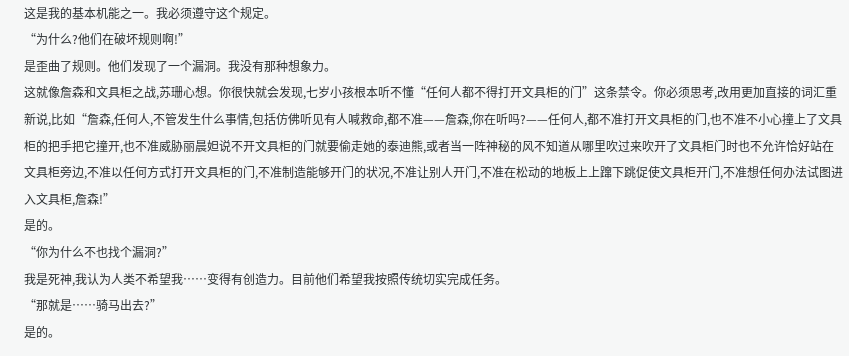这是我的基本机能之一。我必须遵守这个规定。
“为什么?他们在破坏规则啊!”
是歪曲了规则。他们发现了一个漏洞。我没有那种想象力。
这就像詹森和文具柜之战,苏珊心想。你很快就会发现,七岁小孩根本听不懂“任何人都不得打开文具柜的门”这条禁令。你必须思考,改用更加直接的词汇重新说,比如“詹森,任何人,不管发生什么事情,包括仿佛听见有人喊救命,都不准——詹森,你在听吗?——任何人,都不准打开文具柜的门,也不准不小心撞上了文具柜的把手把它撞开,也不准威胁丽晨妲说不开文具柜的门就要偷走她的泰迪熊,或者当一阵神秘的风不知道从哪里吹过来吹开了文具柜门时也不允许恰好站在文具柜旁边,不准以任何方式打开文具柜的门,不准制造能够开门的状况,不准让别人开门,不准在松动的地板上上蹿下跳促使文具柜开门,不准想任何办法试图进入文具柜,詹森!”
是的。
“你为什么不也找个漏洞?”
我是死神,我认为人类不希望我……变得有创造力。目前他们希望我按照传统切实完成任务。
“那就是……骑马出去?”
是的。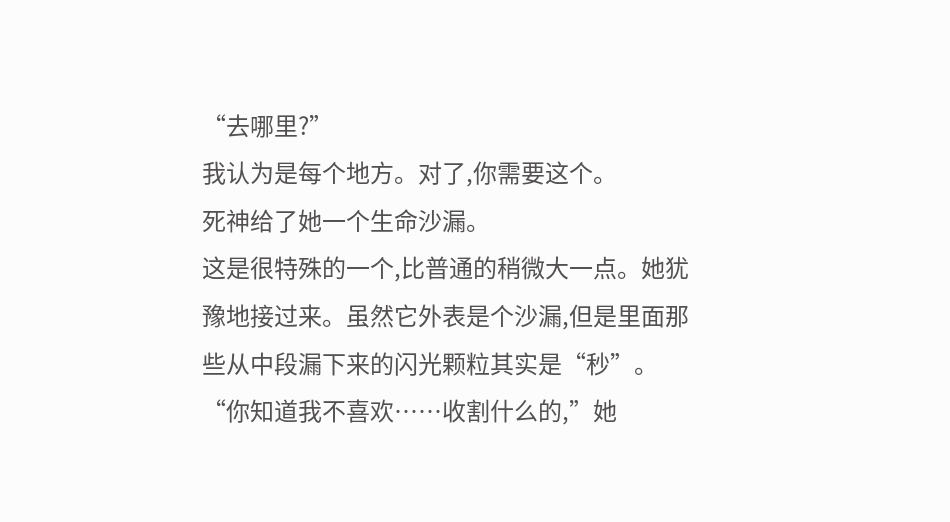“去哪里?”
我认为是每个地方。对了,你需要这个。
死神给了她一个生命沙漏。
这是很特殊的一个,比普通的稍微大一点。她犹豫地接过来。虽然它外表是个沙漏,但是里面那些从中段漏下来的闪光颗粒其实是“秒”。
“你知道我不喜欢……收割什么的,”她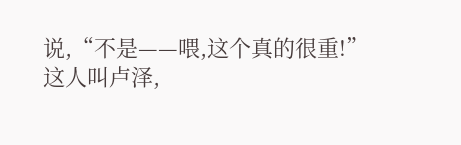说,“不是——喂,这个真的很重!”
这人叫卢泽,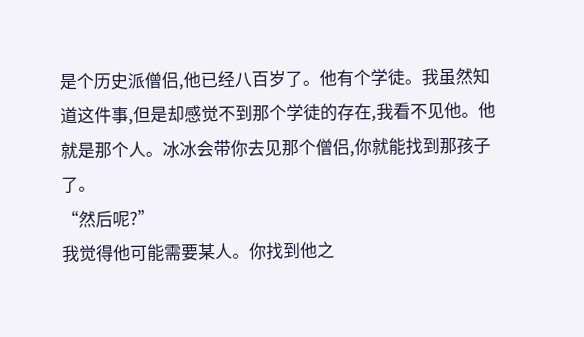是个历史派僧侣,他已经八百岁了。他有个学徒。我虽然知道这件事,但是却感觉不到那个学徒的存在,我看不见他。他就是那个人。冰冰会带你去见那个僧侣,你就能找到那孩子了。
“然后呢?”
我觉得他可能需要某人。你找到他之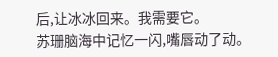后,让冰冰回来。我需要它。
苏珊脑海中记忆一闪,嘴唇动了动。